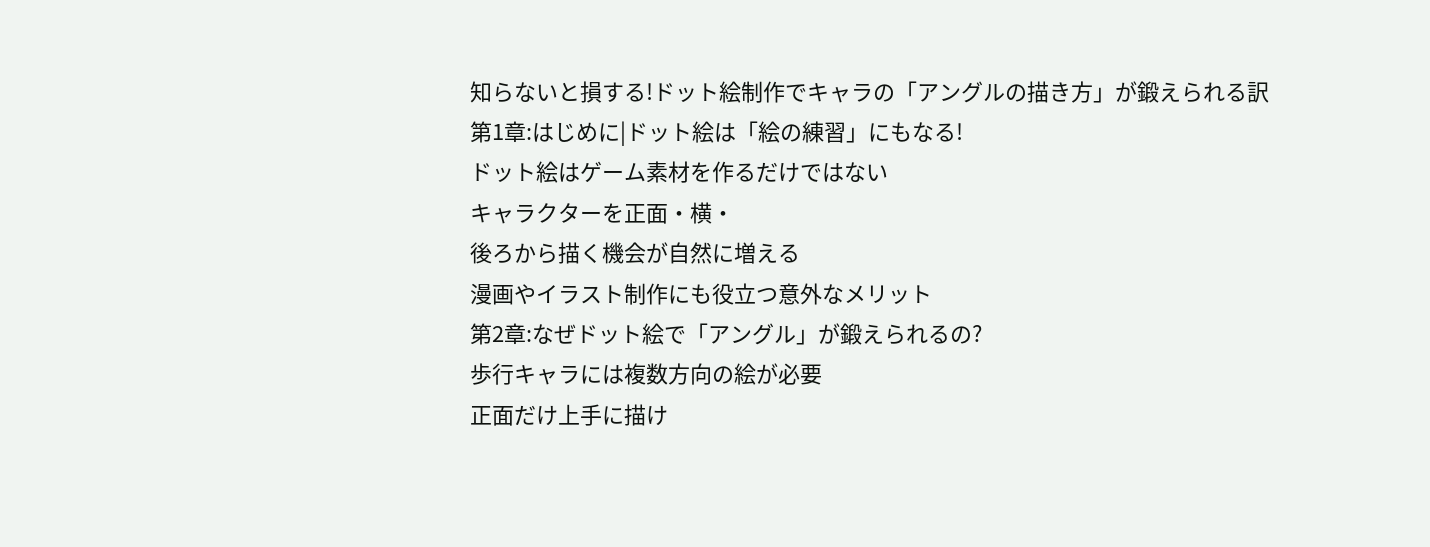知らないと損する!ドット絵制作でキャラの「アングルの描き方」が鍛えられる訳
第1章:はじめに|ドット絵は「絵の練習」にもなる!
ドット絵はゲーム素材を作るだけではない
キャラクターを正面・横・
後ろから描く機会が自然に増える
漫画やイラスト制作にも役立つ意外なメリット
第2章:なぜドット絵で「アングル」が鍛えられるの?
歩行キャラには複数方向の絵が必要
正面だけ上手に描け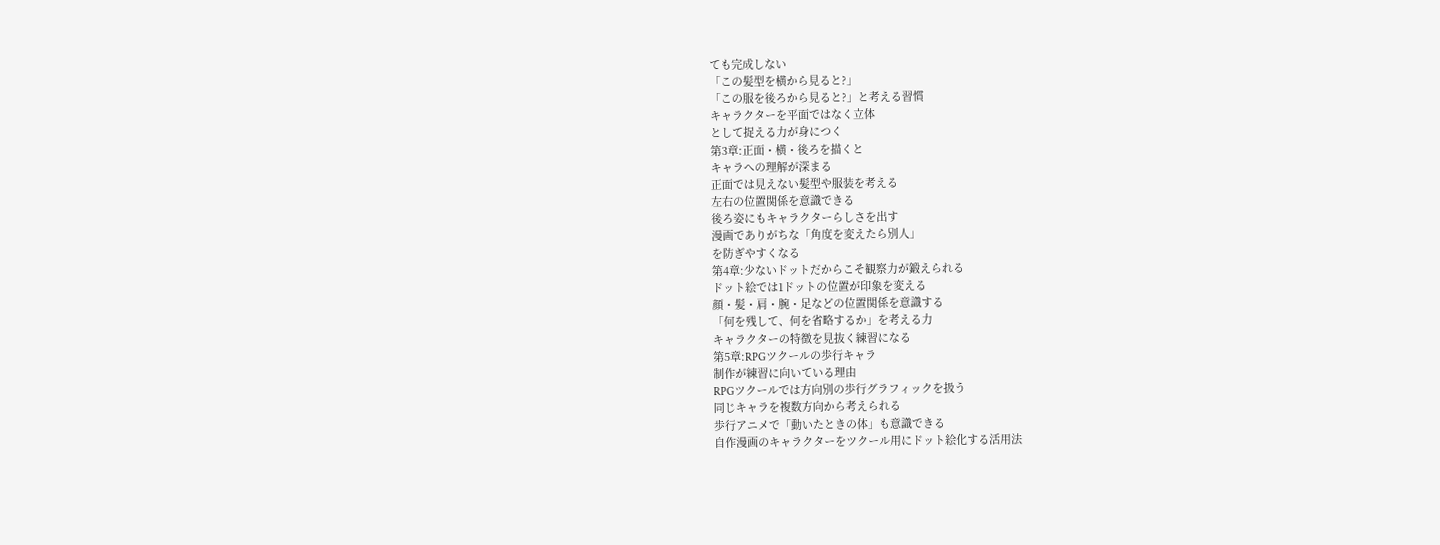ても完成しない
「この髪型を横から見ると?」
「この服を後ろから見ると?」と考える習慣
キャラクターを平面ではなく立体
として捉える力が身につく
第3章:正面・横・後ろを描くと
キャラへの理解が深まる
正面では見えない髪型や服装を考える
左右の位置関係を意識できる
後ろ姿にもキャラクターらしさを出す
漫画でありがちな「角度を変えたら別人」
を防ぎやすくなる
第4章:少ないドットだからこそ観察力が鍛えられる
ドット絵では1ドットの位置が印象を変える
顔・髪・肩・腕・足などの位置関係を意識する
「何を残して、何を省略するか」を考える力
キャラクターの特徴を見抜く練習になる
第5章:RPGツクールの歩行キャラ
制作が練習に向いている理由
RPGツクールでは方向別の歩行グラフィックを扱う
同じキャラを複数方向から考えられる
歩行アニメで「動いたときの体」も意識できる
自作漫画のキャラクターをツクール用にドット絵化する活用法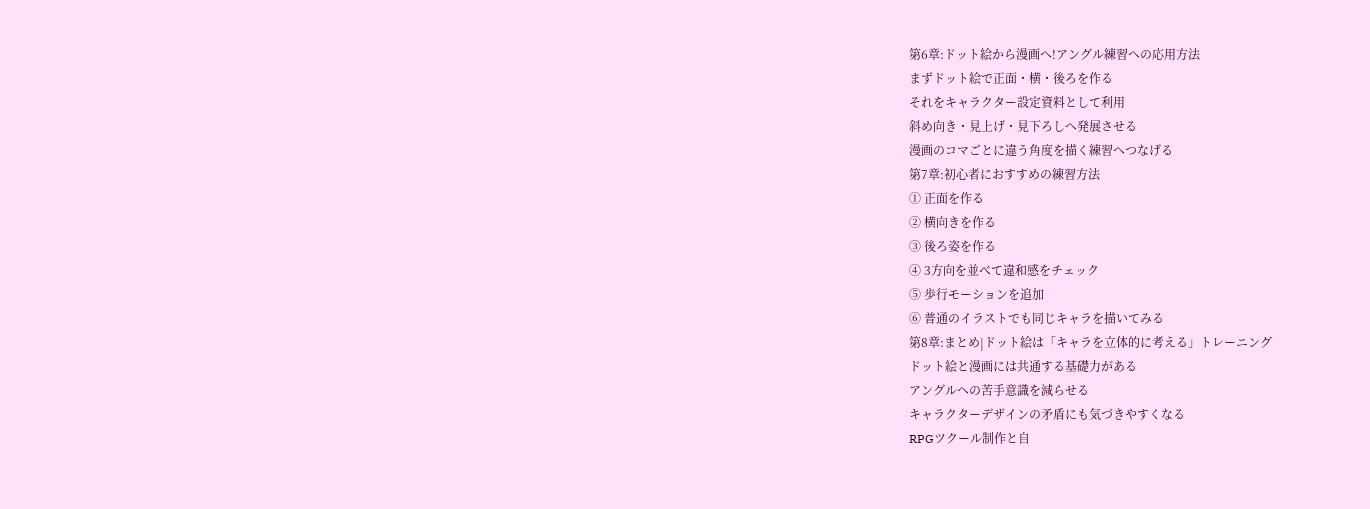第6章:ドット絵から漫画へ!アングル練習への応用方法
まずドット絵で正面・横・後ろを作る
それをキャラクター設定資料として利用
斜め向き・見上げ・見下ろしへ発展させる
漫画のコマごとに違う角度を描く練習へつなげる
第7章:初心者におすすめの練習方法
① 正面を作る
② 横向きを作る
③ 後ろ姿を作る
④ 3方向を並べて違和感をチェック
⑤ 歩行モーションを追加
⑥ 普通のイラストでも同じキャラを描いてみる
第8章:まとめ|ドット絵は「キャラを立体的に考える」トレーニング
ドット絵と漫画には共通する基礎力がある
アングルへの苦手意識を減らせる
キャラクターデザインの矛盾にも気づきやすくなる
RPGツクール制作と自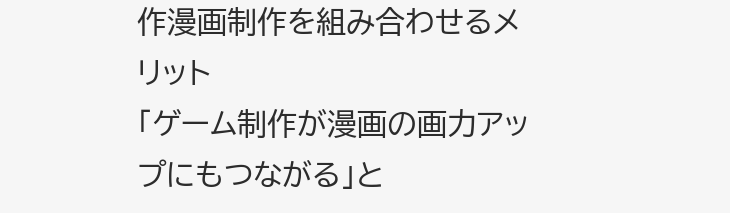作漫画制作を組み合わせるメリット
「ゲーム制作が漫画の画力アップにもつながる」と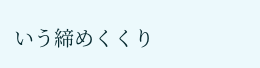いう締めくくり